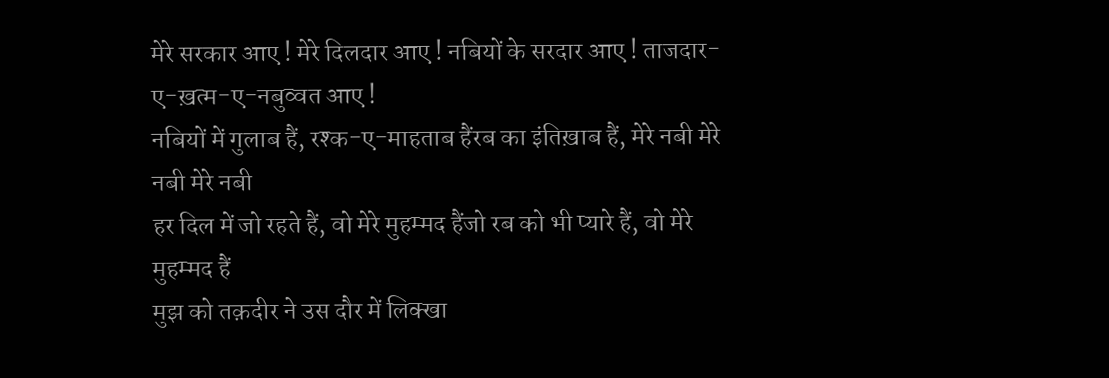मेरे सरकार आए ! मेरे दिलदार आए ! नबियों के सरदार आए ! ताजदार-ए-ख़त्म-ए-नबुव्वत आए !
नबियों में गुलाब हैं, रश्क-ए-माहताब हैंरब का इंतिख़ाब हैं, मेरे नबी मेरे नबी मेरे नबी
हर दिल में जो रहते हैं, वो मेरे मुहम्मद हैंजो रब को भी प्यारे हैं, वो मेरे मुहम्मद हैं
मुझ को तक़दीर ने उस दौर में लिक्खा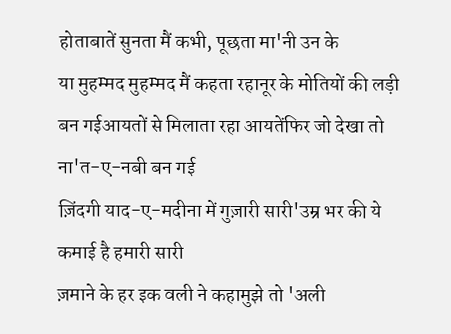होताबातें सुनता मैं कभी, पूछता मा'नी उन के
या मुहम्मद मुहम्मद मैं कहता रहानूर के मोतियों की लड़ी बन गईआयतों से मिलाता रहा आयतेंफिर जो देखा तो ना'त-ए-नबी बन गई
ज़िंदगी याद-ए-मदीना में गुज़ारी सारी'उम्र भर की ये कमाई है हमारी सारी
ज़माने के हर इक वली ने कहामुझे तो 'अली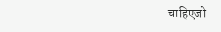चाहिएजो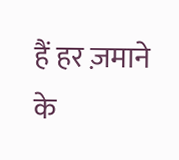हैं हर ज़माने के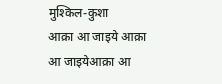मुश्किल-कुशा
आक़ा आ जाइये आक़ा आ जाइयेआक़ा आ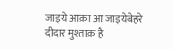जाइये आक़ा आ जाइयेबेहरे दीदार मुश्ताक़ है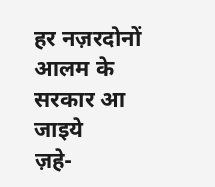हर नज़रदोनों आलम के सरकार आ जाइये
ज़हे-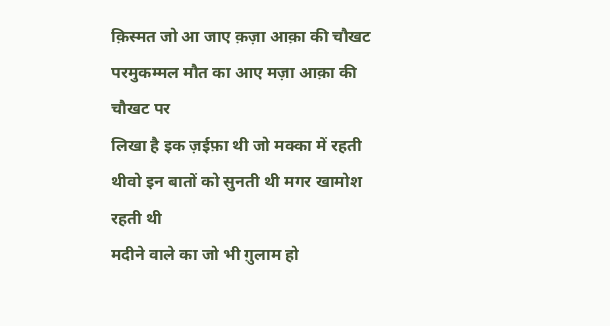क़िस्मत जो आ जाए क़ज़ा आक़ा की चौखट परमुकम्मल मौत का आए मज़ा आक़ा की चौखट पर
लिखा है इक ज़ईफ़ा थी जो मक्का में रहती थीवो इन बातों को सुनती थी मगर खामोश रहती थी
मदीने वाले का जो भी ग़ुलाम हो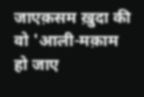जाएक़सम ख़ुदा की वो 'आली-मक़ाम हो जाए